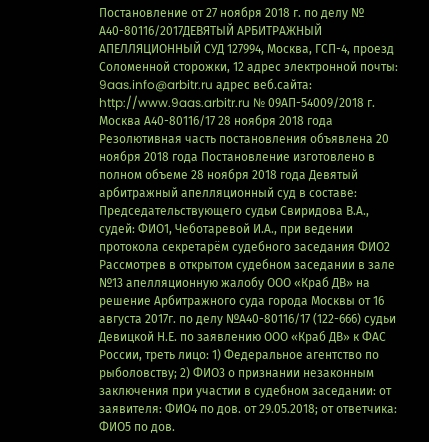Постановление от 27 ноября 2018 г. по делу № А40-80116/2017ДЕВЯТЫЙ АРБИТРАЖНЫЙ АПЕЛЛЯЦИОННЫЙ СУД 127994, Москва, ГСП-4, проезд Соломенной cторожки, 12 адрес электронной почты: 9aas.info@arbitr.ru адрес веб.сайта: http://www.9aas.arbitr.ru № 09АП-54009/2018 г. Москва А40-80116/17 28 ноября 2018 года Резолютивная часть постановления объявлена 20 ноября 2018 года Постановление изготовлено в полном объеме 28 ноября 2018 года Девятый арбитражный апелляционный суд в составе: Председательствующего судьи Свиридова В.А., судей: ФИО1, Чеботаревой И.А., при ведении протокола секретарём судебного заседания ФИО2 Рассмотрев в открытом судебном заседании в зале №13 апелляционную жалобу ООО «Краб ДВ» на решение Арбитражного суда города Москвы от 16 августа 2017г. по делу №А40-80116/17 (122-666) судьи Девицкой Н.Е. по заявлению ООО «Краб ДВ» к ФАС России, треть лицо: 1) Федеральное агентство по рыболовству; 2) ФИО3 о признании незаконным заключения при участии в судебном заседании: от заявителя: ФИО4 по дов. от 29.05.2018; от ответчика: ФИО5 по дов.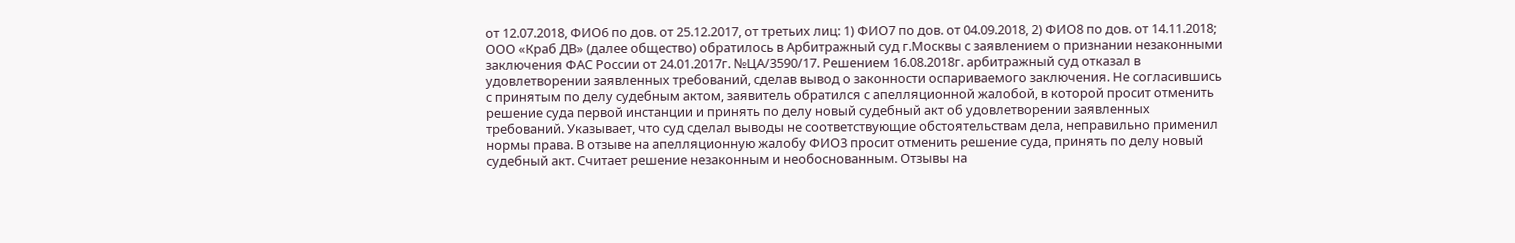от 12.07.2018, ФИО6 по дов. от 25.12.2017, от третьих лиц: 1) ФИО7 по дов. от 04.09.2018, 2) ФИО8 по дов. от 14.11.2018; ООО «Краб ДВ» (далее общество) обратилось в Арбитражный суд г.Москвы с заявлением о признании незаконными заключения ФАС России от 24.01.2017г. №ЦА/3590/17. Решением 16.08.2018г. арбитражный суд отказал в удовлетворении заявленных требований, сделав вывод о законности оспариваемого заключения. Не согласившись с принятым по делу судебным актом, заявитель обратился с апелляционной жалобой, в которой просит отменить решение суда первой инстанции и принять по делу новый судебный акт об удовлетворении заявленных требований. Указывает, что суд сделал выводы не соответствующие обстоятельствам дела, неправильно применил нормы права. В отзыве на апелляционную жалобу ФИО3 просит отменить решение суда, принять по делу новый судебный акт. Считает решение незаконным и необоснованным. Отзывы на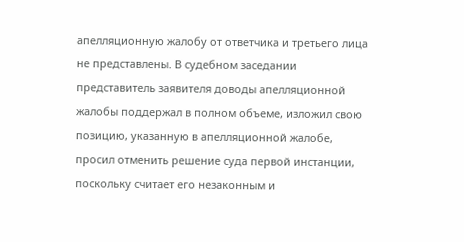апелляционную жалобу от ответчика и третьего лица не представлены. В судебном заседании представитель заявителя доводы апелляционной жалобы поддержал в полном объеме, изложил свою позицию, указанную в апелляционной жалобе, просил отменить решение суда первой инстанции, поскольку считает его незаконным и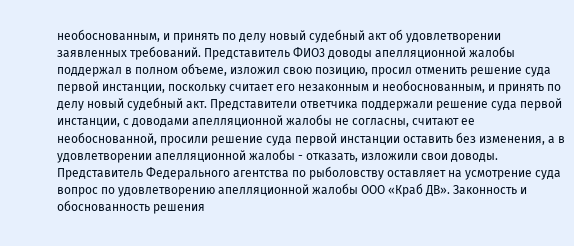необоснованным, и принять по делу новый судебный акт об удовлетворении заявленных требований. Представитель ФИО3 доводы апелляционной жалобы поддержал в полном объеме, изложил свою позицию, просил отменить решение суда первой инстанции, поскольку считает его незаконным и необоснованным, и принять по делу новый судебный акт. Представители ответчика поддержали решение суда первой инстанции, с доводами апелляционной жалобы не согласны, считают ее необоснованной, просили решение суда первой инстанции оставить без изменения, а в удовлетворении апелляционной жалобы - отказать, изложили свои доводы. Представитель Федерального агентства по рыболовству оставляет на усмотрение суда вопрос по удовлетворению апелляционной жалобы ООО «Краб ДВ». Законность и обоснованность решения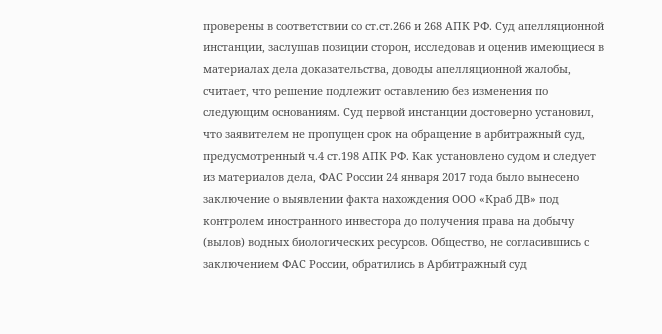проверены в соответствии со ст.ст.266 и 268 АПК РФ. Суд апелляционной инстанции, заслушав позиции сторон, исследовав и оценив имеющиеся в материалах дела доказательства, доводы апелляционной жалобы, считает, что решение подлежит оставлению без изменения по следующим основаниям. Суд первой инстанции достоверно установил, что заявителем не пропущен срок на обращение в арбитражный суд, предусмотренный ч.4 ст.198 АПК РФ. Как установлено судом и следует из материалов дела, ФАС России 24 января 2017 года было вынесено заключение о выявлении факта нахождения ООО «Краб ДВ» под контролем иностранного инвестора до получения права на добычу (вылов) водных биологических ресурсов. Общество, не согласившись с заключением ФАС России, обратились в Арбитражный суд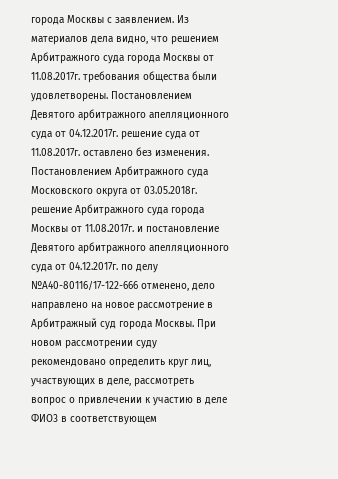города Москвы с заявлением. Из материалов дела видно, что решением Арбитражного суда города Москвы от 11.08.2017г. требования общества были удовлетворены. Постановлением Девятого арбитражного апелляционного суда от 04.12.2017г. решение суда от 11.08.2017г. оставлено без изменения. Постановлением Арбитражного суда Московского округа от 03.05.2018г. решение Арбитражного суда города Москвы от 11.08.2017г. и постановление Девятого арбитражного апелляционного суда от 04.12.2017г. по делу №А40-80116/17-122-666 отменено, дело направлено на новое рассмотрение в Арбитражный суд города Москвы. При новом рассмотрении суду рекомендовано определить круг лиц, участвующих в деле, рассмотреть вопрос о привлечении к участию в деле ФИО3 в соответствующем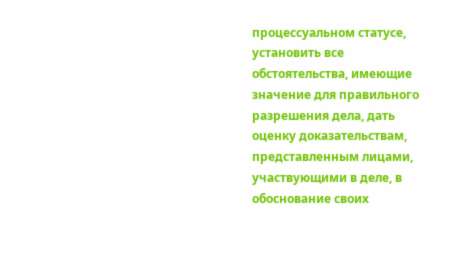процессуальном статусе, установить все обстоятельства, имеющие значение для правильного разрешения дела, дать оценку доказательствам, представленным лицами, участвующими в деле, в обоснование своих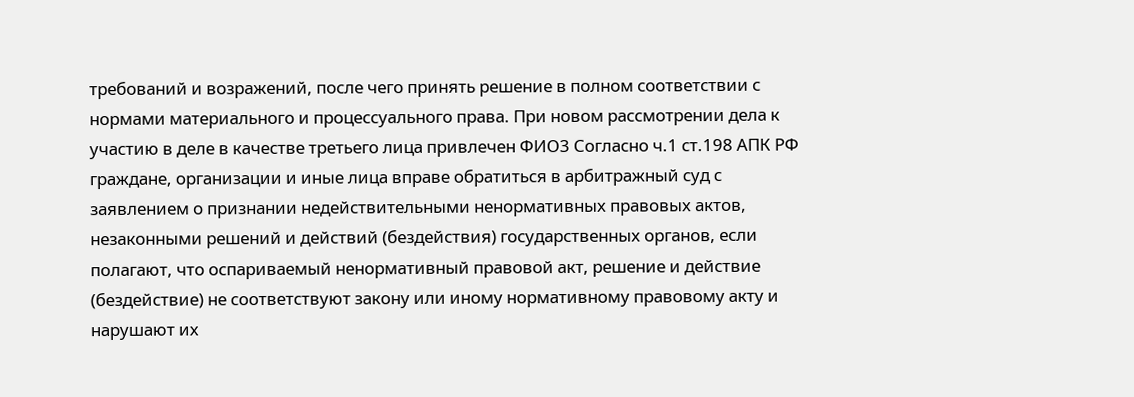требований и возражений, после чего принять решение в полном соответствии с нормами материального и процессуального права. При новом рассмотрении дела к участию в деле в качестве третьего лица привлечен ФИО3 Согласно ч.1 ст.198 АПК РФ граждане, организации и иные лица вправе обратиться в арбитражный суд с заявлением о признании недействительными ненормативных правовых актов, незаконными решений и действий (бездействия) государственных органов, если полагают, что оспариваемый ненормативный правовой акт, решение и действие (бездействие) не соответствуют закону или иному нормативному правовому акту и нарушают их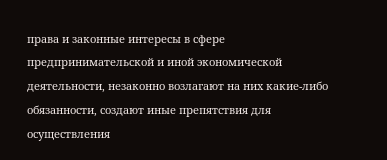права и законные интересы в сфере предпринимательской и иной экономической деятельности, незаконно возлагают на них какие-либо обязанности, создают иные препятствия для осуществления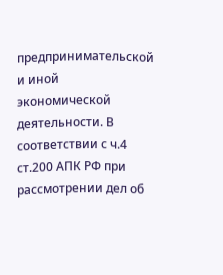предпринимательской и иной экономической деятельности. В соответствии с ч.4 ст.200 АПК РФ при рассмотрении дел об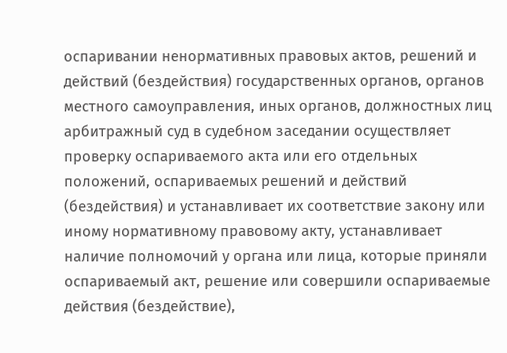оспаривании ненормативных правовых актов, решений и действий (бездействия) государственных органов, органов местного самоуправления, иных органов, должностных лиц арбитражный суд в судебном заседании осуществляет проверку оспариваемого акта или его отдельных положений, оспариваемых решений и действий (бездействия) и устанавливает их соответствие закону или иному нормативному правовому акту, устанавливает наличие полномочий у органа или лица, которые приняли оспариваемый акт, решение или совершили оспариваемые действия (бездействие),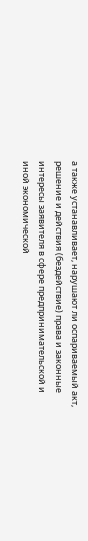а также устанавливает, нарушают ли оспариваемый акт, решение и действия (бездействие) права и законные интересы заявителя в сфере предпринимательской и иной экономической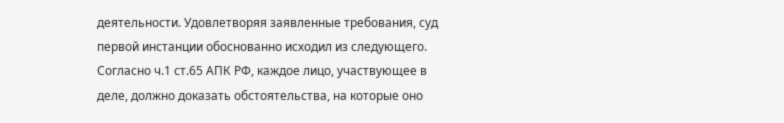деятельности. Удовлетворяя заявленные требования, суд первой инстанции обоснованно исходил из следующего. Согласно ч.1 ст.65 АПК РФ, каждое лицо, участвующее в деле, должно доказать обстоятельства, на которые оно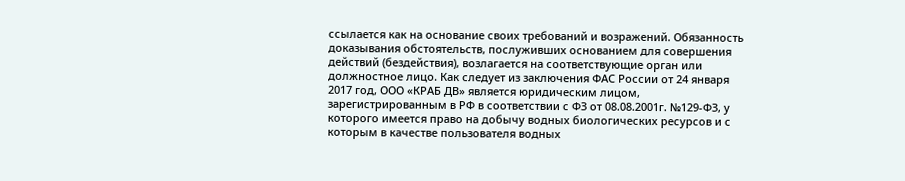ссылается как на основание своих требований и возражений. Обязанность доказывания обстоятельств, послуживших основанием для совершения действий (бездействия), возлагается на соответствующие орган или должностное лицо. Как следует из заключения ФАС России от 24 января 2017 год, ООО «КРАБ ДВ» является юридическим лицом, зарегистрированным в РФ в соответствии с ФЗ от 08.08.2001г. №129-ФЗ, у которого имеется право на добычу водных биологических ресурсов и с которым в качестве пользователя водных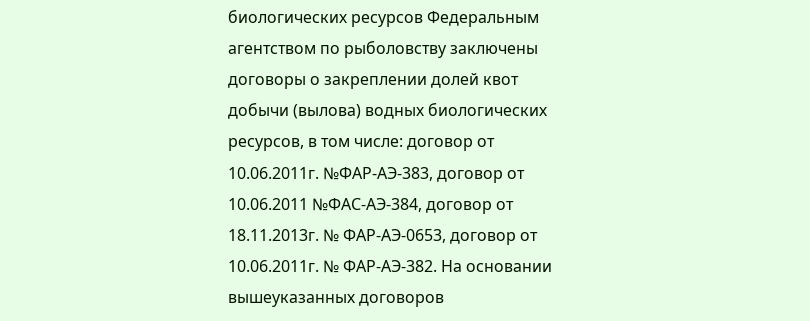биологических ресурсов Федеральным агентством по рыболовству заключены договоры о закреплении долей квот добычи (вылова) водных биологических ресурсов, в том числе: договор от 10.06.2011г. №ФАР-АЭ-383, договор от 10.06.2011 №ФАС-АЭ-384, договор от 18.11.2013г. № ФАР-АЭ-0653, договор от 10.06.2011г. № ФАР-АЭ-382. На основании вышеуказанных договоров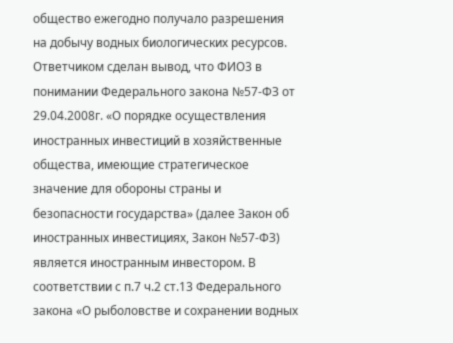общество ежегодно получало разрешения на добычу водных биологических ресурсов. Ответчиком сделан вывод, что ФИО3 в понимании Федерального закона №57-ФЗ от 29.04.2008г. «О порядке осуществления иностранных инвестиций в хозяйственные общества, имеющие стратегическое значение для обороны страны и безопасности государства» (далее Закон об иностранных инвестициях, Закон №57-ФЗ) является иностранным инвестором. В соответствии с п.7 ч.2 ст.13 Федерального закона «О рыболовстве и сохранении водных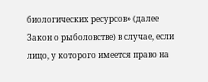биологических ресурсов» (далее Закон о рыболовстве) в случае, если лицо, у которого имеется право на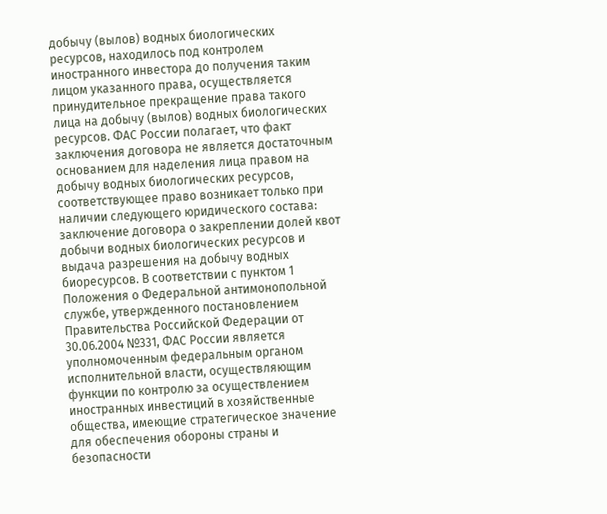добычу (вылов) водных биологических ресурсов, находилось под контролем иностранного инвестора до получения таким лицом указанного права, осуществляется принудительное прекращение права такого лица на добычу (вылов) водных биологических ресурсов. ФАС России полагает, что факт заключения договора не является достаточным основанием для наделения лица правом на добычу водных биологических ресурсов, соответствующее право возникает только при наличии следующего юридического состава: заключение договора о закреплении долей квот добычи водных биологических ресурсов и выдача разрешения на добычу водных биоресурсов. В соответствии с пунктом 1 Положения о Федеральной антимонопольной службе, утвержденного постановлением Правительства Российской Федерации от 30.06.2004 №331, ФАС России является уполномоченным федеральным органом исполнительной власти, осуществляющим функции по контролю за осуществлением иностранных инвестиций в хозяйственные общества, имеющие стратегическое значение для обеспечения обороны страны и безопасности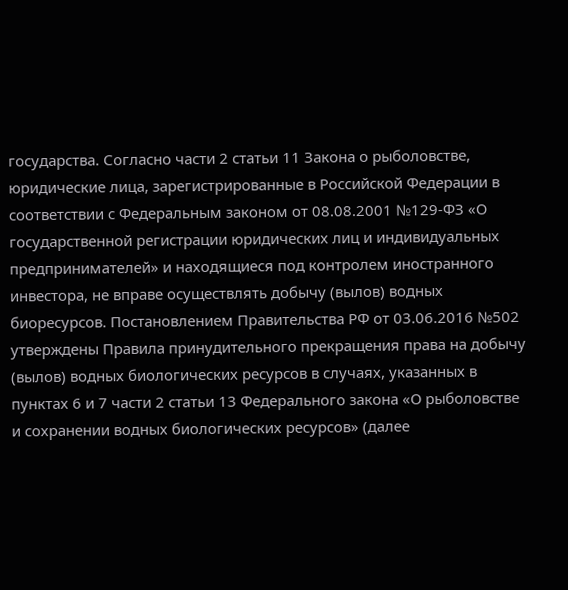государства. Согласно части 2 статьи 11 Закона о рыболовстве, юридические лица, зарегистрированные в Российской Федерации в соответствии с Федеральным законом от 08.08.2001 №129-ФЗ «О государственной регистрации юридических лиц и индивидуальных предпринимателей» и находящиеся под контролем иностранного инвестора, не вправе осуществлять добычу (вылов) водных биоресурсов. Постановлением Правительства РФ от 03.06.2016 №502 утверждены Правила принудительного прекращения права на добычу (вылов) водных биологических ресурсов в случаях, указанных в пунктах 6 и 7 части 2 статьи 13 Федерального закона «О рыболовстве и сохранении водных биологических ресурсов» (далее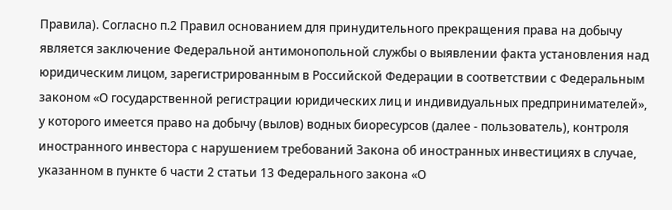Правила). Согласно п.2 Правил основанием для принудительного прекращения права на добычу является заключение Федеральной антимонопольной службы о выявлении факта установления над юридическим лицом, зарегистрированным в Российской Федерации в соответствии с Федеральным законом «О государственной регистрации юридических лиц и индивидуальных предпринимателей», у которого имеется право на добычу (вылов) водных биоресурсов (далее - пользователь), контроля иностранного инвестора с нарушением требований Закона об иностранных инвестициях в случае, указанном в пункте 6 части 2 статьи 13 Федерального закона «О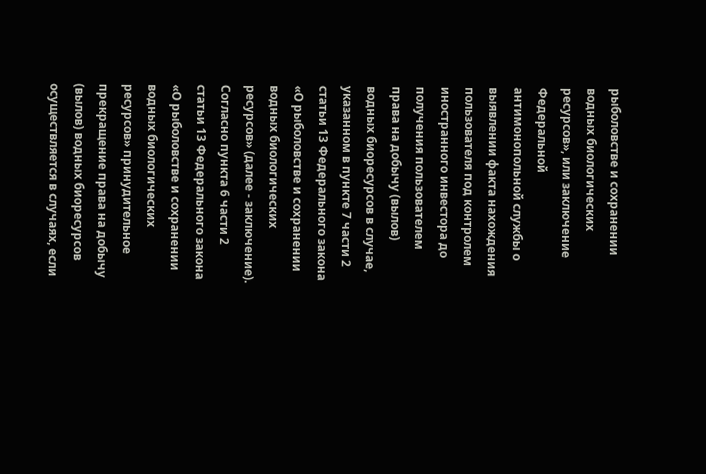рыболовстве и сохранении водных биологических ресурсов», или заключение Федеральной антимонопольной службы о выявлении факта нахождения пользователя под контролем иностранного инвестора до получения пользователем права на добычу (вылов) водных биоресурсов в случае, указанном в пункте 7 части 2 статьи 13 Федерального закона «О рыболовстве и сохранении водных биологических ресурсов» (далее - заключение). Согласно пункта 6 части 2 статьи 13 Федерального закона «О рыболовстве и сохранении водных биологических ресурсов» принудительное прекращение права на добычу (вылов) водных биоресурсов осуществляется в случаях, если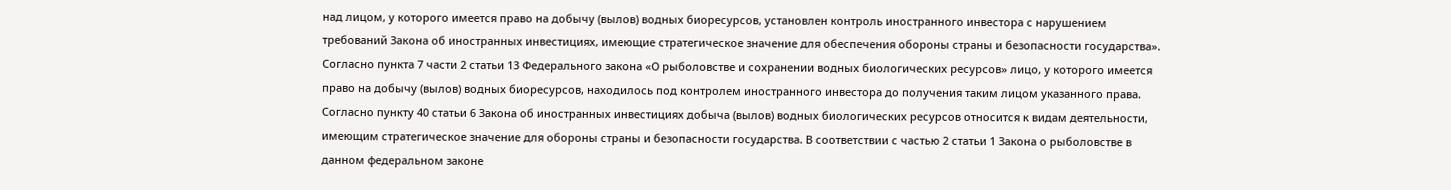над лицом, у которого имеется право на добычу (вылов) водных биоресурсов, установлен контроль иностранного инвестора с нарушением требований Закона об иностранных инвестициях, имеющие стратегическое значение для обеспечения обороны страны и безопасности государства». Согласно пункта 7 части 2 статьи 13 Федерального закона «О рыболовстве и сохранении водных биологических ресурсов» лицо, у которого имеется право на добычу (вылов) водных биоресурсов, находилось под контролем иностранного инвестора до получения таким лицом указанного права. Согласно пункту 40 статьи 6 Закона об иностранных инвестициях добыча (вылов) водных биологических ресурсов относится к видам деятельности, имеющим стратегическое значение для обороны страны и безопасности государства. В соответствии с частью 2 статьи 1 Закона о рыболовстве в данном федеральном законе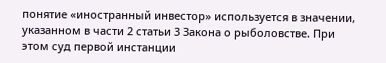понятие «иностранный инвестор» используется в значении, указанном в части 2 статьи 3 Закона о рыболовстве. При этом суд первой инстанции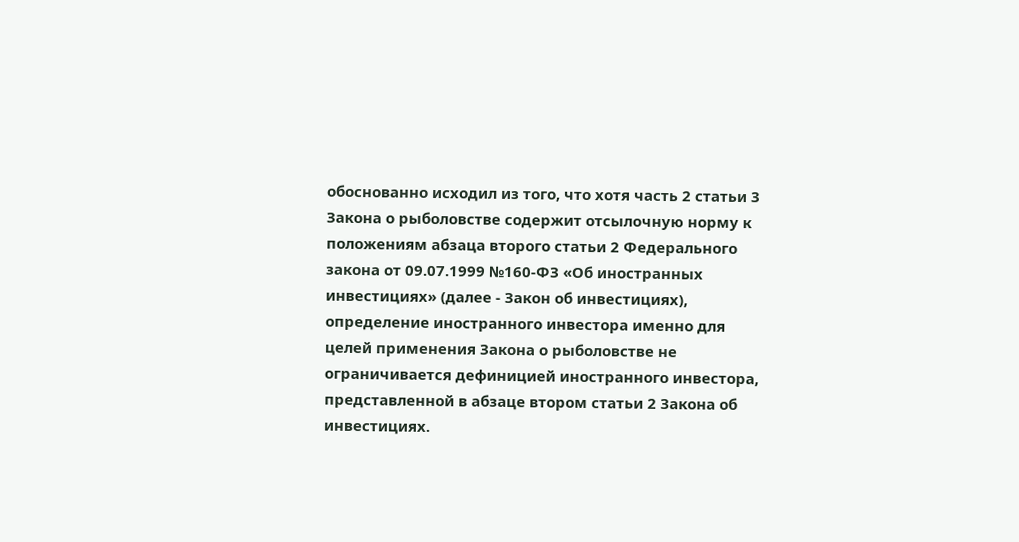обоснованно исходил из того, что хотя часть 2 статьи 3 Закона о рыболовстве содержит отсылочную норму к положениям абзаца второго статьи 2 Федерального закона от 09.07.1999 №160-ФЗ «Об иностранных инвестициях» (далее - Закон об инвестициях), определение иностранного инвестора именно для целей применения Закона о рыболовстве не ограничивается дефиницией иностранного инвестора, представленной в абзаце втором статьи 2 Закона об инвестициях.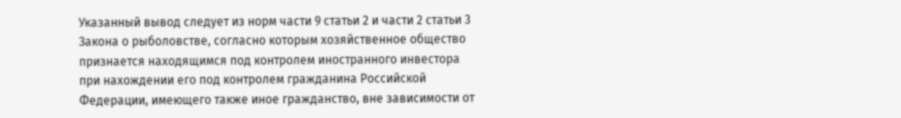Указанный вывод следует из норм части 9 статьи 2 и части 2 статьи 3 Закона о рыболовстве, согласно которым хозяйственное общество признается находящимся под контролем иностранного инвестора при нахождении его под контролем гражданина Российской Федерации, имеющего также иное гражданство, вне зависимости от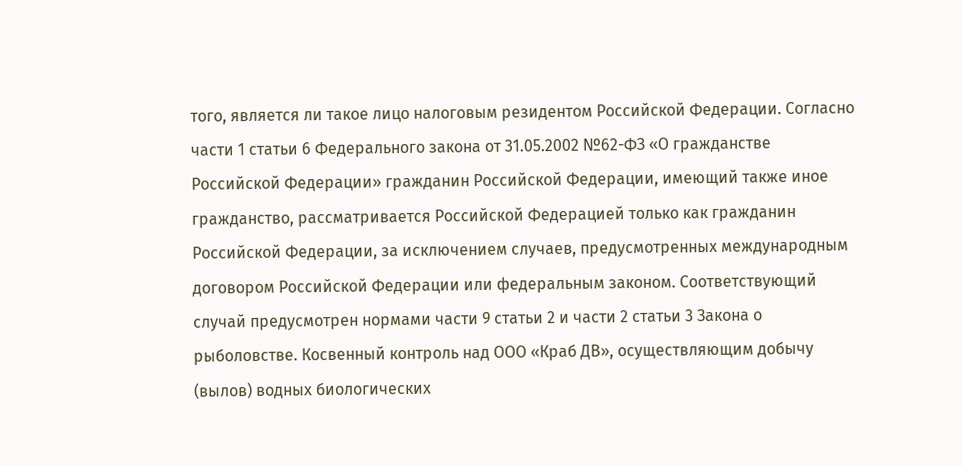того, является ли такое лицо налоговым резидентом Российской Федерации. Согласно части 1 статьи 6 Федерального закона от 31.05.2002 №62-ФЗ «О гражданстве Российской Федерации» гражданин Российской Федерации, имеющий также иное гражданство, рассматривается Российской Федерацией только как гражданин Российской Федерации, за исключением случаев, предусмотренных международным договором Российской Федерации или федеральным законом. Соответствующий случай предусмотрен нормами части 9 статьи 2 и части 2 статьи 3 Закона о рыболовстве. Косвенный контроль над ООО «Краб ДВ», осуществляющим добычу (вылов) водных биологических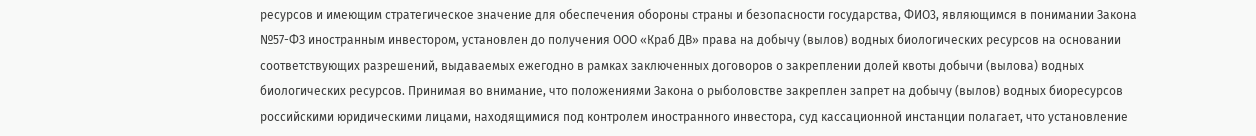ресурсов и имеющим стратегическое значение для обеспечения обороны страны и безопасности государства, ФИО3, являющимся в понимании Закона №57-ФЗ иностранным инвестором, установлен до получения ООО «Краб ДВ» права на добычу (вылов) водных биологических ресурсов на основании соответствующих разрешений, выдаваемых ежегодно в рамках заключенных договоров о закреплении долей квоты добычи (вылова) водных биологических ресурсов. Принимая во внимание, что положениями Закона о рыболовстве закреплен запрет на добычу (вылов) водных биоресурсов российскими юридическими лицами, находящимися под контролем иностранного инвестора, суд кассационной инстанции полагает, что установление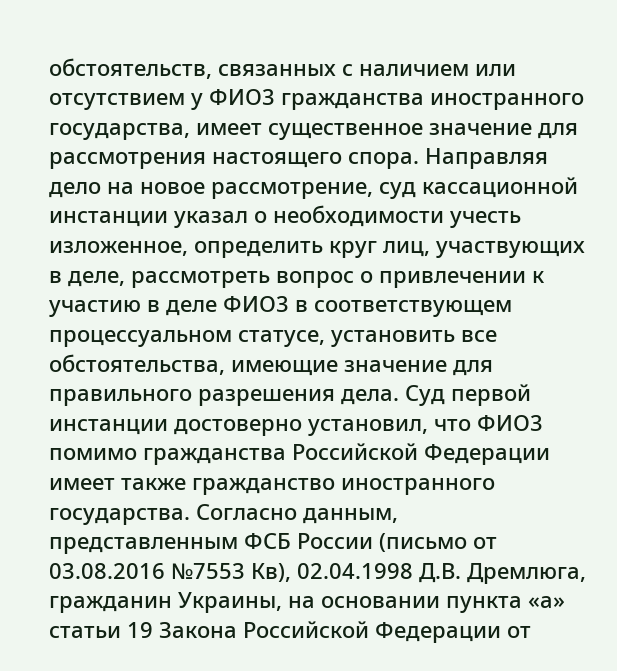обстоятельств, связанных с наличием или отсутствием у ФИО3 гражданства иностранного государства, имеет существенное значение для рассмотрения настоящего спора. Направляя дело на новое рассмотрение, суд кассационной инстанции указал о необходимости учесть изложенное, определить круг лиц, участвующих в деле, рассмотреть вопрос о привлечении к участию в деле ФИО3 в соответствующем процессуальном статусе, установить все обстоятельства, имеющие значение для правильного разрешения дела. Суд первой инстанции достоверно установил, что ФИО3 помимо гражданства Российской Федерации имеет также гражданство иностранного государства. Согласно данным, представленным ФСБ России (письмо от 03.08.2016 №7553 Кв), 02.04.1998 Д.В. Дремлюга, гражданин Украины, на основании пункта «а» статьи 19 Закона Российской Федерации от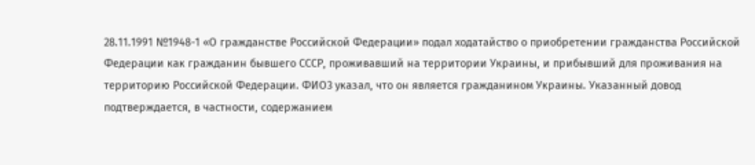28.11.1991 №1948-1 «О гражданстве Российской Федерации» подал ходатайство о приобретении гражданства Российской Федерации как гражданин бывшего СССР, проживавший на территории Украины, и прибывший для проживания на территорию Российской Федерации. ФИО3 указал, что он является гражданином Украины. Указанный довод подтверждается, в частности, содержанием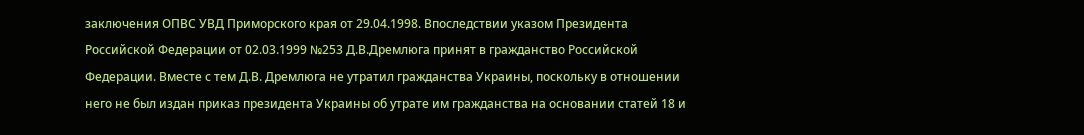заключения ОПВС УВД Приморского края от 29.04.1998. Впоследствии указом Президента Российской Федерации от 02.03.1999 №253 Д.В.Дремлюга принят в гражданство Российской Федерации. Вместе с тем Д.В. Дремлюга не утратил гражданства Украины, поскольку в отношении него не был издан приказ президента Украины об утрате им гражданства на основании статей 18 и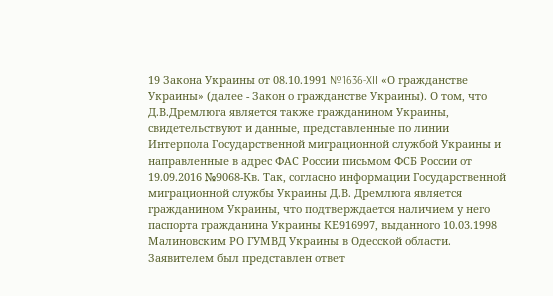19 Закона Украины от 08.10.1991 №1636-XII «О гражданстве Украины» (далее - Закон о гражданстве Украины). О том, что Д.В.Дремлюга является также гражданином Украины, свидетельствуют и данные, представленные по линии Интерпола Государственной миграционной службой Украины и направленные в адрес ФАС России письмом ФСБ России от 19.09.2016 №9068-Кв. Так, согласно информации Государственной миграционной службы Украины Д.В. Дремлюга является гражданином Украины, что подтверждается наличием у него паспорта гражданина Украины КЕ916997, выданного 10.03.1998 Малиновским РО ГУМВД Украины в Одесской области. Заявителем был представлен ответ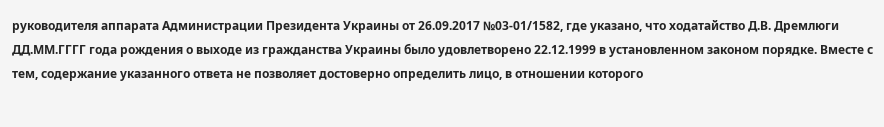руководителя аппарата Администрации Президента Украины от 26.09.2017 №03-01/1582, где указано, что ходатайство Д.В. Дремлюги ДД.ММ.ГГГГ года рождения о выходе из гражданства Украины было удовлетворено 22.12.1999 в установленном законом порядке. Вместе с тем, содержание указанного ответа не позволяет достоверно определить лицо, в отношении которого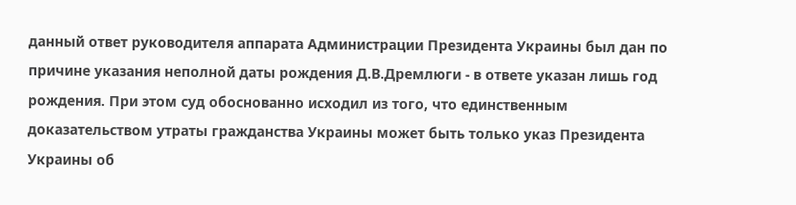данный ответ руководителя аппарата Администрации Президента Украины был дан по причине указания неполной даты рождения Д.В.Дремлюги - в ответе указан лишь год рождения. При этом суд обоснованно исходил из того, что единственным доказательством утраты гражданства Украины может быть только указ Президента Украины об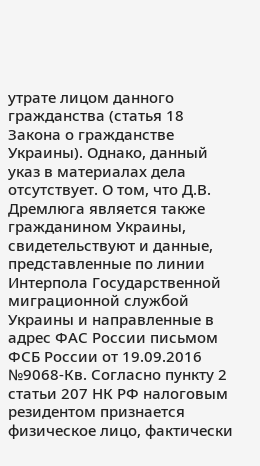утрате лицом данного гражданства (статья 18 Закона о гражданстве Украины). Однако, данный указ в материалах дела отсутствует. О том, что Д.В. Дремлюга является также гражданином Украины, свидетельствуют и данные, представленные по линии Интерпола Государственной миграционной службой Украины и направленные в адрес ФАС России письмом ФСБ России от 19.09.2016 №9068-Кв. Согласно пункту 2 статьи 207 НК РФ налоговым резидентом признается физическое лицо, фактически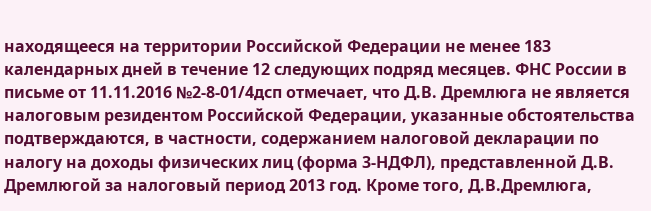находящееся на территории Российской Федерации не менее 183 календарных дней в течение 12 следующих подряд месяцев. ФНС России в письме от 11.11.2016 №2-8-01/4дсп отмечает, что Д.В. Дремлюга не является налоговым резидентом Российской Федерации, указанные обстоятельства подтверждаются, в частности, содержанием налоговой декларации по налогу на доходы физических лиц (форма 3-НДФЛ), представленной Д.В. Дремлюгой за налоговый период 2013 год. Кроме того, Д.В.Дремлюга,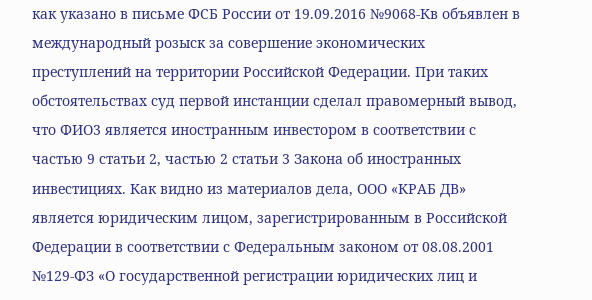как указано в письме ФСБ России от 19.09.2016 №9068-Кв объявлен в международный розыск за совершение экономических преступлений на территории Российской Федерации. При таких обстоятельствах суд первой инстанции сделал правомерный вывод, что ФИО3 является иностранным инвестором в соответствии с частью 9 статьи 2, частью 2 статьи 3 Закона об иностранных инвестициях. Как видно из материалов дела, ООО «КРАБ ДВ» является юридическим лицом, зарегистрированным в Российской Федерации в соответствии с Федеральным законом от 08.08.2001 №129-ФЗ «О государственной регистрации юридических лиц и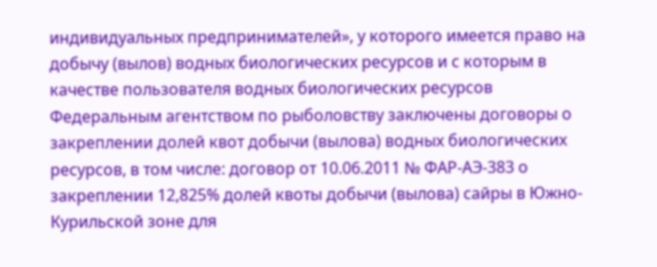индивидуальных предпринимателей», у которого имеется право на добычу (вылов) водных биологических ресурсов и с которым в качестве пользователя водных биологических ресурсов Федеральным агентством по рыболовству заключены договоры о закреплении долей квот добычи (вылова) водных биологических ресурсов, в том числе: договор от 10.06.2011 № ФАР-АЭ-383 о закреплении 12,825% долей квоты добычи (вылова) сайры в Южно-Курильской зоне для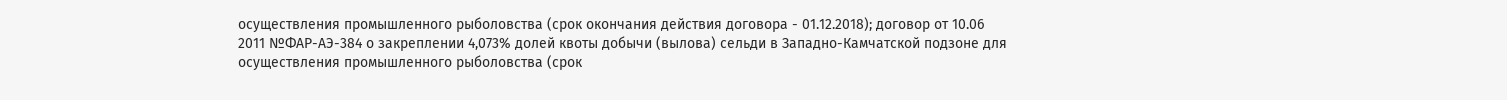осуществления промышленного рыболовства (срок окончания действия договора - 01.12.2018); договор от 10.06 2011 №ФАР-АЭ-384 о закреплении 4,073% долей квоты добычи (вылова) сельди в Западно-Камчатской подзоне для осуществления промышленного рыболовства (срок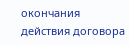окончания действия договора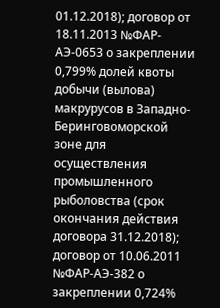01.12.2018); договор от 18.11.2013 №ФАР-АЭ-0653 о закреплении 0,799% долей квоты добычи (вылова) макрурусов в Западно-Беринговоморской зоне для осуществления промышленного рыболовства (срок окончания действия договора 31.12.2018); договор от 10.06.2011 №ФАР-АЭ-382 о закреплении 0,724%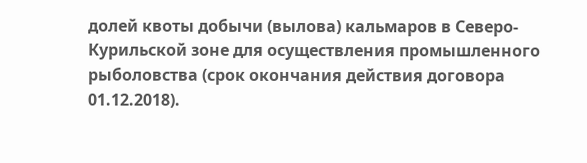долей квоты добычи (вылова) кальмаров в Северо-Курильской зоне для осуществления промышленного рыболовства (срок окончания действия договора 01.12.2018).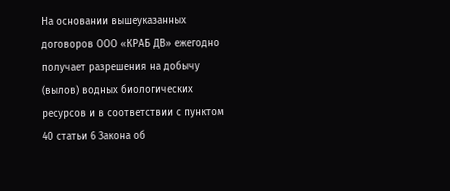На основании вышеуказанных договоров ООО «КРАБ ДВ» ежегодно получает разрешения на добычу (вылов) водных биологических ресурсов и в соответствии с пунктом 40 статьи 6 Закона об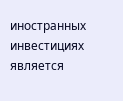иностранных инвестициях является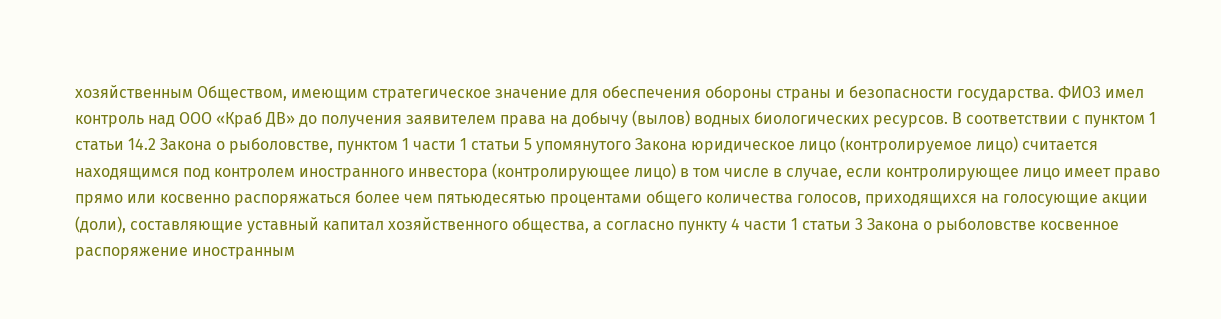хозяйственным Обществом, имеющим стратегическое значение для обеспечения обороны страны и безопасности государства. ФИО3 имел контроль над ООО «Краб ДВ» до получения заявителем права на добычу (вылов) водных биологических ресурсов. В соответствии с пунктом 1 статьи 14.2 Закона о рыболовстве, пунктом 1 части 1 статьи 5 упомянутого Закона юридическое лицо (контролируемое лицо) считается находящимся под контролем иностранного инвестора (контролирующее лицо) в том числе в случае, если контролирующее лицо имеет право прямо или косвенно распоряжаться более чем пятьюдесятью процентами общего количества голосов, приходящихся на голосующие акции (доли), составляющие уставный капитал хозяйственного общества, а согласно пункту 4 части 1 статьи 3 Закона о рыболовстве косвенное распоряжение иностранным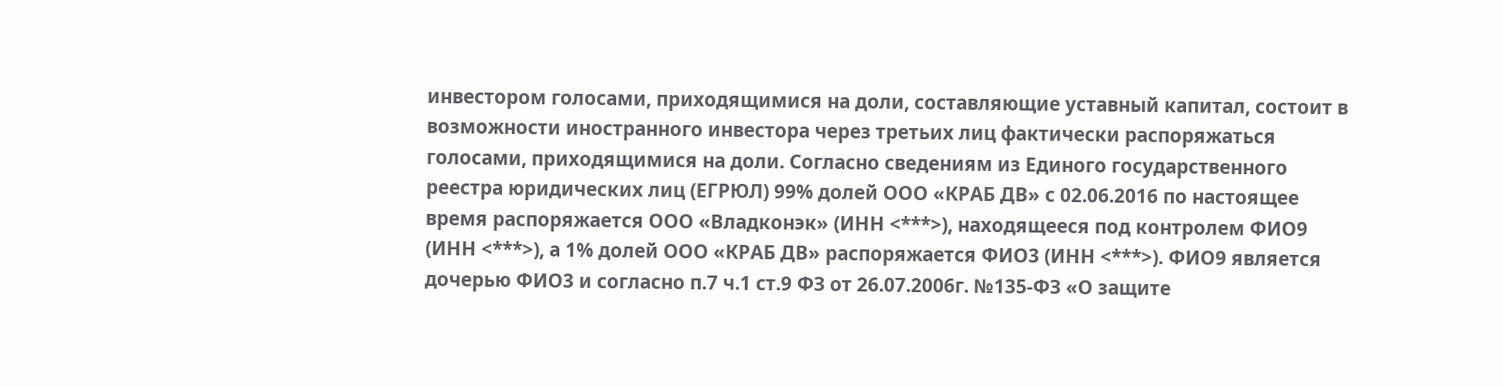инвестором голосами, приходящимися на доли, составляющие уставный капитал, состоит в возможности иностранного инвестора через третьих лиц фактически распоряжаться голосами, приходящимися на доли. Согласно сведениям из Единого государственного реестра юридических лиц (ЕГРЮЛ) 99% долей ООО «КРАБ ДВ» с 02.06.2016 по настоящее время распоряжается ООО «Владконэк» (ИНН <***>), находящееся под контролем ФИО9 (ИНН <***>), а 1% долей ООО «КРАБ ДВ» распоряжается ФИО3 (ИНН <***>). ФИО9 является дочерью ФИО3 и согласно п.7 ч.1 ст.9 ФЗ от 26.07.2006г. №135-ФЗ «О защите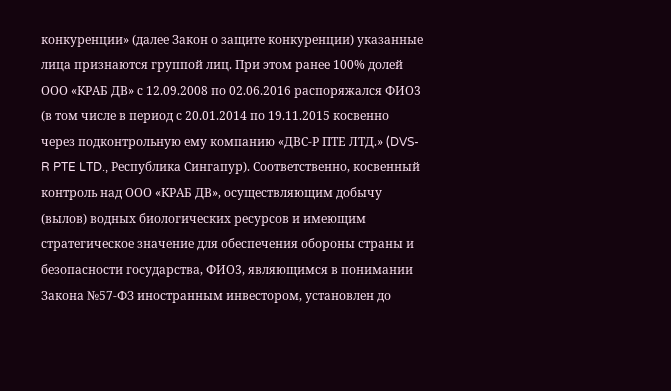конкуренции» (далее Закон о защите конкуренции) указанные лица признаются группой лиц. При этом ранее 100% долей ООО «КРАБ ДВ» с 12.09.2008 по 02.06.2016 распоряжался ФИО3 (в том числе в период с 20.01.2014 по 19.11.2015 косвенно через подконтрольную ему компанию «ДВС-Р ПТЕ ЛТД.» (DVS-R PTE LTD., Республика Сингапур). Соответственно, косвенный контроль над ООО «КРАБ ДВ», осуществляющим добычу (вылов) водных биологических ресурсов и имеющим стратегическое значение для обеспечения обороны страны и безопасности государства, ФИО3, являющимся в понимании Закона №57-ФЗ иностранным инвестором, установлен до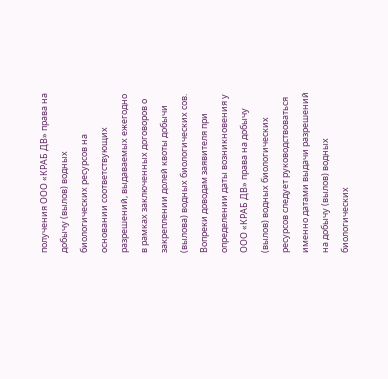получения ООО «КРАБ ДВ» права на добычу (вылов) водных биологических ресурсов на основании соответствующих разрешений, выдаваемых ежегодно в рамках заключенных договоров о закреплении долей квоты добычи (вылова) водных биологических сов. Вопреки доводам заявителя при определении даты возникновения у ООО «КРАБ ДВ» права на добычу (вылов) водных биологических ресурсов следует руководствоваться именно датами выдачи разрешений на добычу (вылов) водных биологических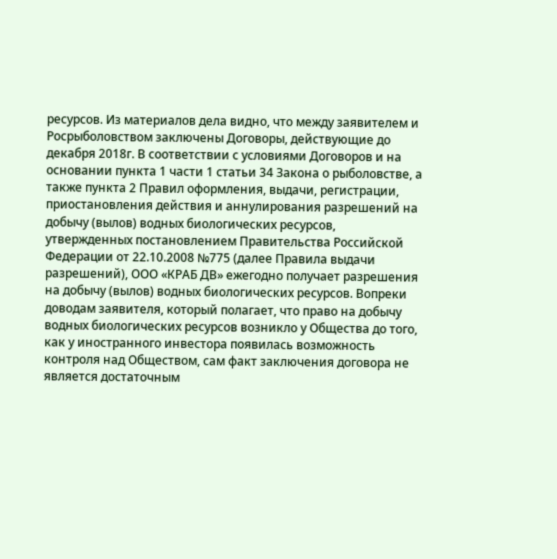ресурсов. Из материалов дела видно, что между заявителем и Росрыболовством заключены Договоры, действующие до декабря 2018г. В соответствии с условиями Договоров и на основании пункта 1 части 1 статьи 34 Закона о рыболовстве, а также пункта 2 Правил оформления, выдачи, регистрации, приостановления действия и аннулирования разрешений на добычу (вылов) водных биологических ресурсов, утвержденных постановлением Правительства Российской Федерации от 22.10.2008 №775 (далее Правила выдачи разрешений), ООО «КРАБ ДВ» ежегодно получает разрешения на добычу (вылов) водных биологических ресурсов. Вопреки доводам заявителя, который полагает, что право на добычу водных биологических ресурсов возникло у Общества до того, как у иностранного инвестора появилась возможность контроля над Обществом, сам факт заключения договора не является достаточным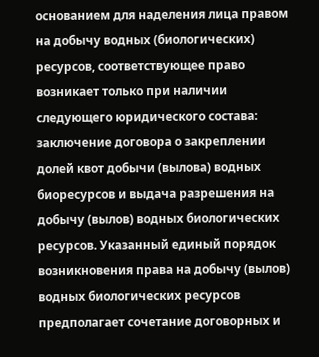основанием для наделения лица правом на добычу водных (биологических) ресурсов, соответствующее право возникает только при наличии следующего юридического состава: заключение договора о закреплении долей квот добычи (вылова) водных биоресурсов и выдача разрешения на добычу (вылов) водных биологических ресурсов. Указанный единый порядок возникновения права на добычу (вылов) водных биологических ресурсов предполагает сочетание договорных и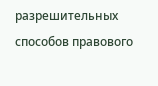разрешительных способов правового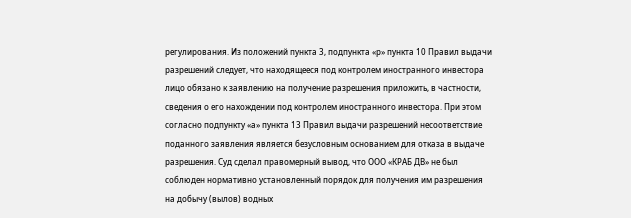регулирования. Из положений пункта 3, подпункта «р» пункта 10 Правил выдачи разрешений следует, что находящееся под контролем иностранного инвестора лицо обязано к заявлению на получение разрешения приложить, в частности, сведения о его нахождении под контролем иностранного инвестора. При этом согласно подпункту «а» пункта 13 Правил выдачи разрешений несоответствие поданного заявления является безусловным основанием для отказа в выдаче разрешения. Суд сделал правомерный вывод, что ООО «КРАБ ДВ» не был соблюден нормативно установленный порядок для получения им разрешения на добычу (вылов) водных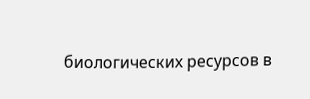биологических ресурсов в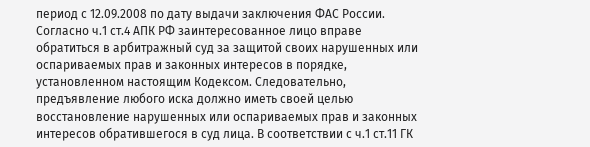период с 12.09.2008 по дату выдачи заключения ФАС России. Согласно ч.1 ст.4 АПК РФ заинтересованное лицо вправе обратиться в арбитражный суд за защитой своих нарушенных или оспариваемых прав и законных интересов в порядке, установленном настоящим Кодексом. Следовательно, предъявление любого иска должно иметь своей целью восстановление нарушенных или оспариваемых прав и законных интересов обратившегося в суд лица. В соответствии с ч.1 ст.11 ГК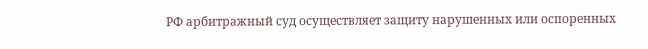РФ арбитражный суд осуществляет защиту нарушенных или оспоренных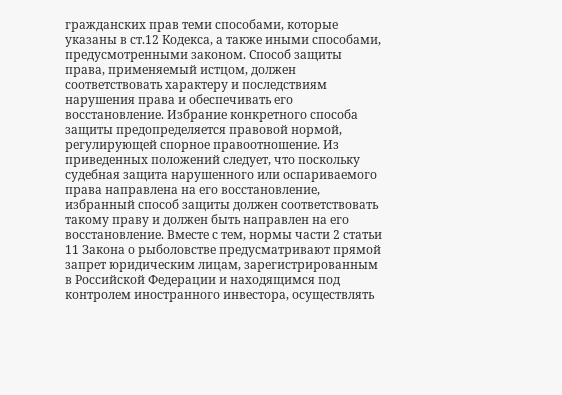гражданских прав теми способами, которые указаны в ст.12 Кодекса, а также иными способами, предусмотренными законом. Способ защиты права, применяемый истцом, должен соответствовать характеру и последствиям нарушения права и обеспечивать его восстановление. Избрание конкретного способа защиты предопределяется правовой нормой, регулирующей спорное правоотношение. Из приведенных положений следует, что поскольку судебная защита нарушенного или оспариваемого права направлена на его восстановление, избранный способ защиты должен соответствовать такому праву и должен быть направлен на его восстановление. Вместе с тем, нормы части 2 статьи 11 Закона о рыболовстве предусматривают прямой запрет юридическим лицам, зарегистрированным в Российской Федерации и находящимся под контролем иностранного инвестора, осуществлять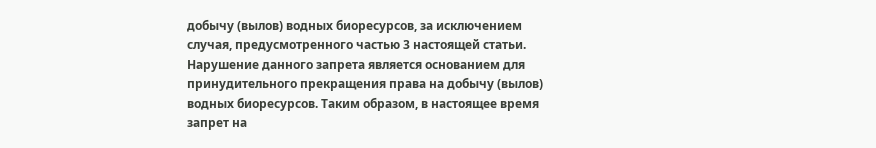добычу (вылов) водных биоресурсов, за исключением случая, предусмотренного частью 3 настоящей статьи. Нарушение данного запрета является основанием для принудительного прекращения права на добычу (вылов) водных биоресурсов. Таким образом, в настоящее время запрет на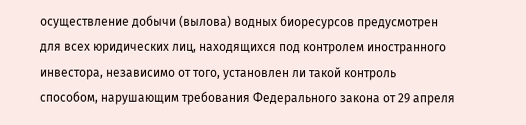осуществление добычи (вылова) водных биоресурсов предусмотрен для всех юридических лиц, находящихся под контролем иностранного инвестора, независимо от того, установлен ли такой контроль способом, нарушающим требования Федерального закона от 29 апреля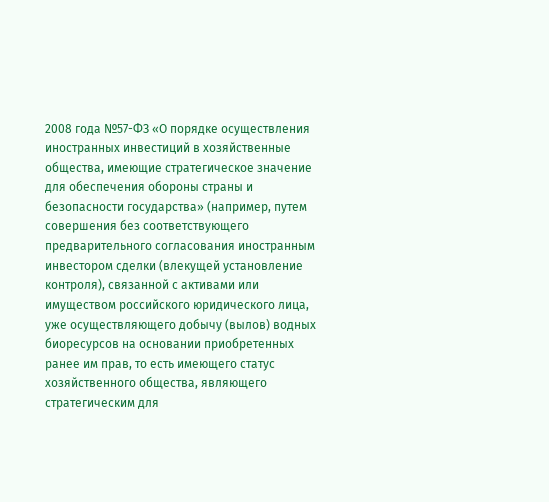2008 года №57-ФЗ «О порядке осуществления иностранных инвестиций в хозяйственные общества, имеющие стратегическое значение для обеспечения обороны страны и безопасности государства» (например, путем совершения без соответствующего предварительного согласования иностранным инвестором сделки (влекущей установление контроля), связанной с активами или имуществом российского юридического лица, уже осуществляющего добычу (вылов) водных биоресурсов на основании приобретенных ранее им прав, то есть имеющего статус хозяйственного общества, являющего стратегическим для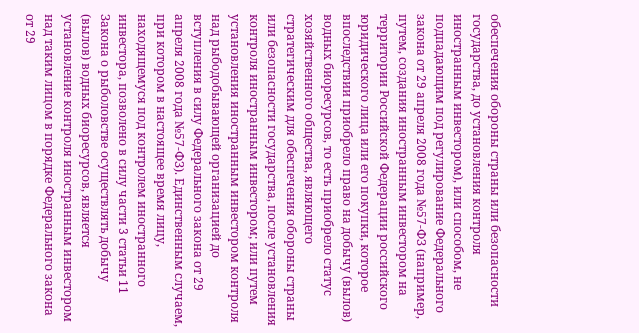обеспечения обороны страны или безопасности государства, до установления контроля иностранным инвестором), или способом, не подпадающим под регулирование Федерального закона от 29 апреля 2008 года №57-ФЗ (например, путем, создания иностранным инвестором на территории Российской Федерации российского юридического лица или его покупки, которое впоследствии приобрело право на добычу (вылов) водных биоресурсов, то есть приобрело статус хозяйственного общества, являющего стратегическим для обеспечения обороны страны или безопасности государства, после установления контроля иностранным инвестором; или путем установления иностранным инвестором контроля над рыбодобывающей организацией до вступления в силу Федерального закона от 29 апреля 2008 года №57-ФЗ). Единственным случаем, при котором в настоящее время лицу, находящемуся под контролем иностранного инвестора, позволено в силу части 3 статьи 11 Закона о рыболовстве осуществлять добычу (вылов) водных биоресурсов, является установление контроля иностранным инвестором над таким лицом в порядке Федерального закона от 29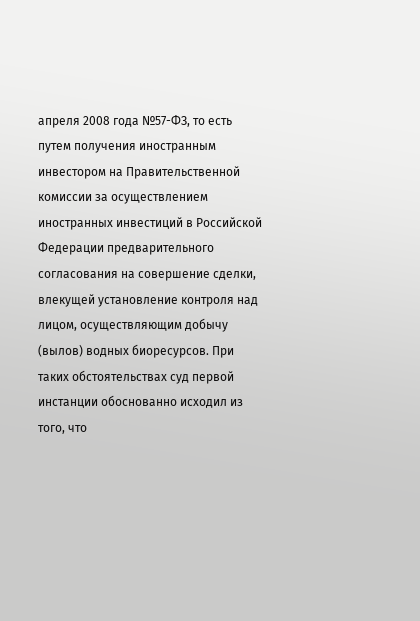апреля 2008 года №57-ФЗ, то есть путем получения иностранным инвестором на Правительственной комиссии за осуществлением иностранных инвестиций в Российской Федерации предварительного согласования на совершение сделки, влекущей установление контроля над лицом, осуществляющим добычу (вылов) водных биоресурсов. При таких обстоятельствах суд первой инстанции обоснованно исходил из того, что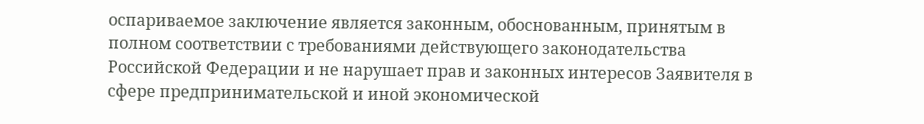оспариваемое заключение является законным, обоснованным, принятым в полном соответствии с требованиями действующего законодательства Российской Федерации и не нарушает прав и законных интересов Заявителя в сфере предпринимательской и иной экономической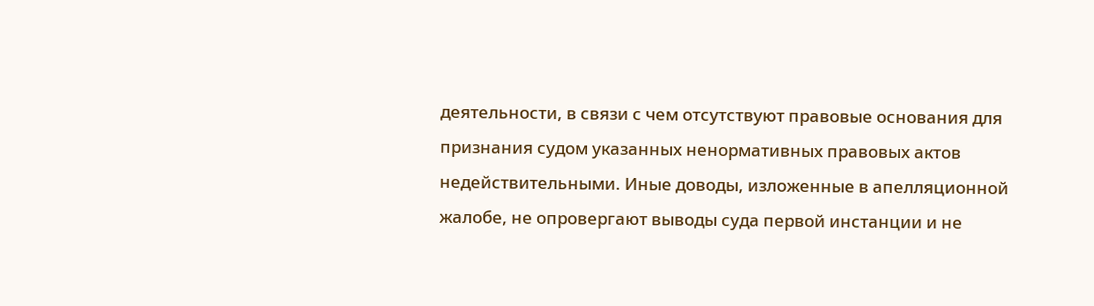деятельности, в связи с чем отсутствуют правовые основания для признания судом указанных ненормативных правовых актов недействительными. Иные доводы, изложенные в апелляционной жалобе, не опровергают выводы суда первой инстанции и не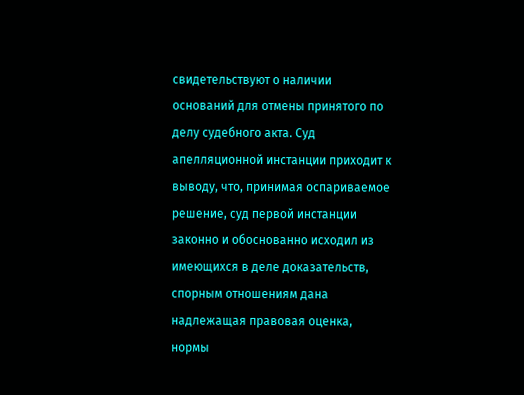свидетельствуют о наличии оснований для отмены принятого по делу судебного акта. Суд апелляционной инстанции приходит к выводу, что, принимая оспариваемое решение, суд первой инстанции законно и обоснованно исходил из имеющихся в деле доказательств, спорным отношениям дана надлежащая правовая оценка, нормы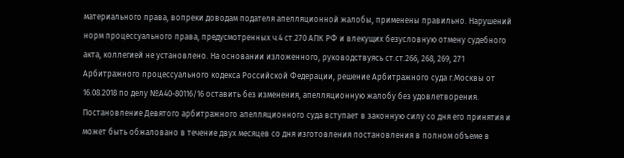материального права, вопреки доводам подателя апелляционной жалобы, применены правильно. Нарушений норм процессуального права, предусмотренных ч.4 ст.270 АПК РФ и влекущих безусловную отмену судебного акта, коллегией не установлено. На основании изложенного, руководствуясь ст.ст.266, 268, 269, 271 Арбитражного процессуального кодекса Российской Федерации, решение Арбитражного суда г.Москвы от 16.08.2018 по делу №А40-80116/16 оставить без изменения, апелляционную жалобу без удовлетворения. Постановление Девятого арбитражного апелляционного суда вступает в законную силу со дня его принятия и может быть обжаловано в течение двух месяцев со дня изготовления постановления в полном объеме в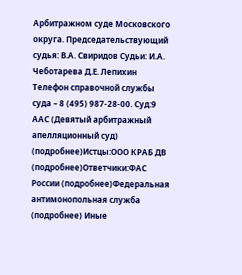Арбитражном суде Московского округа. Председательствующий судья: В.А. Свиридов Судьи: И.А. Чеботарева Д.Е. Лепихин Телефон справочной службы суда – 8 (495) 987-28-00. Суд:9 ААС (Девятый арбитражный апелляционный суд) (подробнее)Истцы:ООО КРАБ ДВ (подробнее)Ответчики:ФАС России (подробнее)Федеральная антимонопольная служба (подробнее) Иные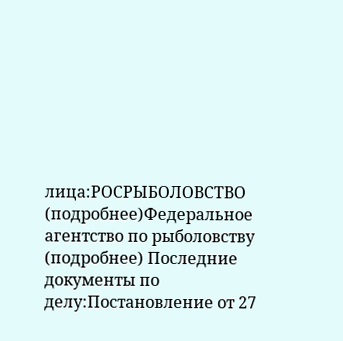лица:РОСРЫБОЛОВСТВО (подробнее)Федеральное агентство по рыболовству (подробнее) Последние документы по делу:Постановление от 27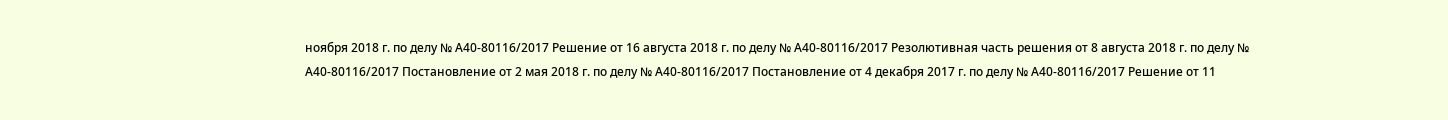ноября 2018 г. по делу № А40-80116/2017 Решение от 16 августа 2018 г. по делу № А40-80116/2017 Резолютивная часть решения от 8 августа 2018 г. по делу № А40-80116/2017 Постановление от 2 мая 2018 г. по делу № А40-80116/2017 Постановление от 4 декабря 2017 г. по делу № А40-80116/2017 Решение от 11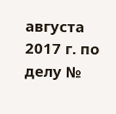августа 2017 г. по делу №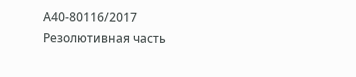А40-80116/2017 Резолютивная часть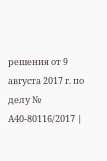решения от 9 августа 2017 г. по делу № А40-80116/2017 |